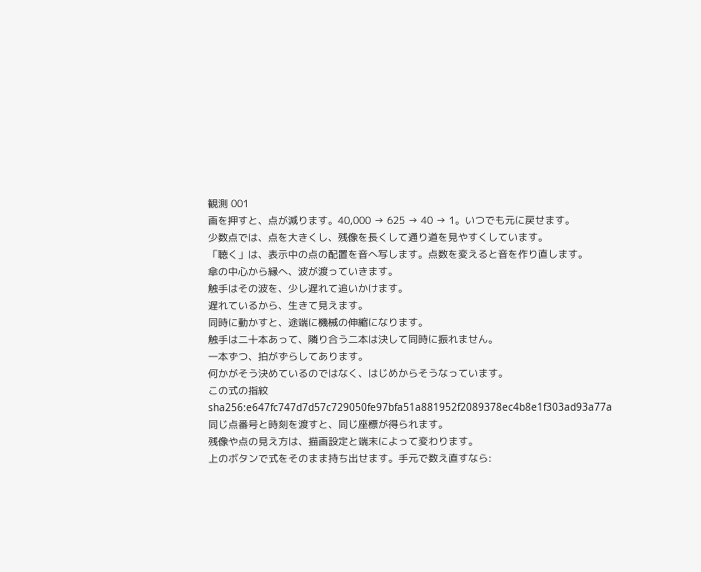観測 001
画を押すと、点が減ります。40,000 → 625 → 40 → 1。いつでも元に戻せます。
少数点では、点を大きくし、残像を長くして通り道を見やすくしています。
「聴く」は、表示中の点の配置を音へ写します。点数を変えると音を作り直します。
傘の中心から縁へ、波が渡っていきます。
触手はその波を、少し遅れて追いかけます。
遅れているから、生きて見えます。
同時に動かすと、途端に機械の伸縮になります。
触手は二十本あって、隣り合う二本は決して同時に振れません。
一本ずつ、拍がずらしてあります。
何かがそう決めているのではなく、はじめからそうなっています。
この式の指紋
sha256:e647fc747d7d57c729050fe97bfa51a881952f2089378ec4b8e1f303ad93a77a
同じ点番号と時刻を渡すと、同じ座標が得られます。
残像や点の見え方は、描画設定と端末によって変わります。
上のボタンで式をそのまま持ち出せます。手元で数え直すなら: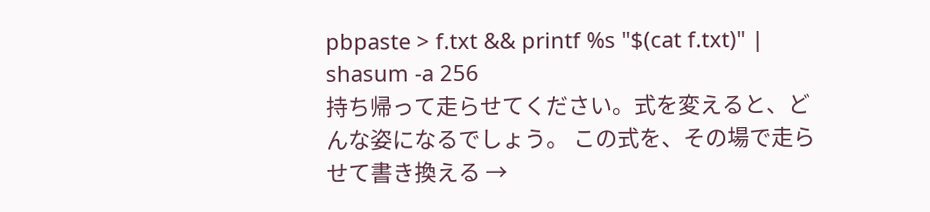pbpaste > f.txt && printf %s "$(cat f.txt)" | shasum -a 256
持ち帰って走らせてください。式を変えると、どんな姿になるでしょう。 この式を、その場で走らせて書き換える →